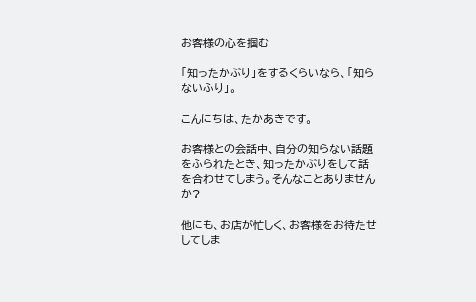お客様の心を掴む

「知ったかぶり」をするくらいなら、「知らないふり」。

こんにちは、たかあきです。

お客様との会話中、自分の知らない話題をふられたとき、知ったかぶりをして話を合わせてしまう。そんなことありませんか?

他にも、お店が忙しく、お客様をお待たせしてしま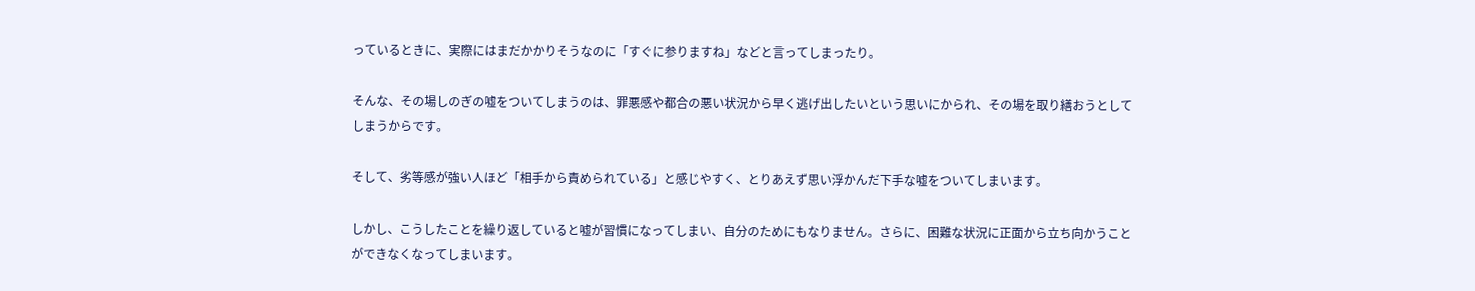っているときに、実際にはまだかかりそうなのに「すぐに参りますね」などと言ってしまったり。

そんな、その場しのぎの嘘をついてしまうのは、罪悪感や都合の悪い状況から早く逃げ出したいという思いにかられ、その場を取り繕おうとしてしまうからです。

そして、劣等感が強い人ほど「相手から責められている」と感じやすく、とりあえず思い浮かんだ下手な嘘をついてしまいます。

しかし、こうしたことを繰り返していると嘘が習慣になってしまい、自分のためにもなりません。さらに、困難な状況に正面から立ち向かうことができなくなってしまいます。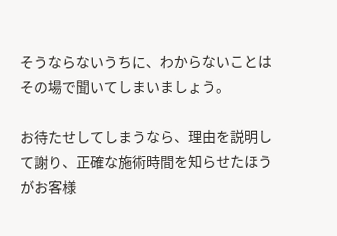そうならないうちに、わからないことはその場で聞いてしまいましょう。

お待たせしてしまうなら、理由を説明して謝り、正確な施術時間を知らせたほうがお客様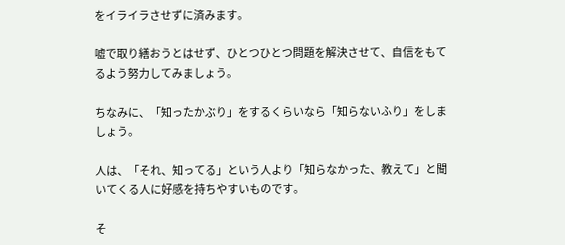をイライラさせずに済みます。

嘘で取り繕おうとはせず、ひとつひとつ問題を解決させて、自信をもてるよう努力してみましょう。

ちなみに、「知ったかぶり」をするくらいなら「知らないふり」をしましょう。

人は、「それ、知ってる」という人より「知らなかった、教えて」と聞いてくる人に好感を持ちやすいものです。

そ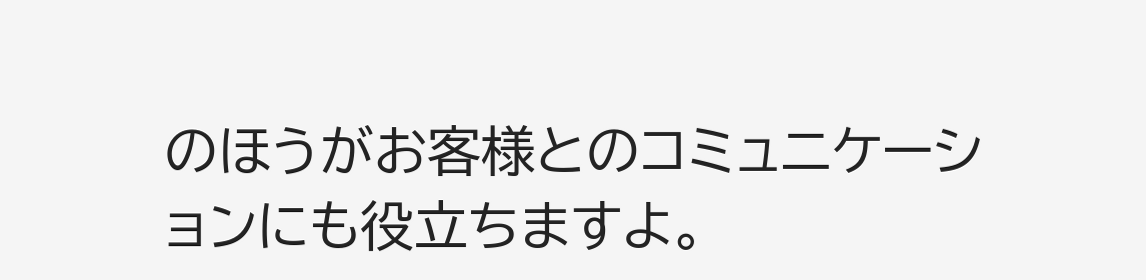のほうがお客様とのコミュニケーションにも役立ちますよ。